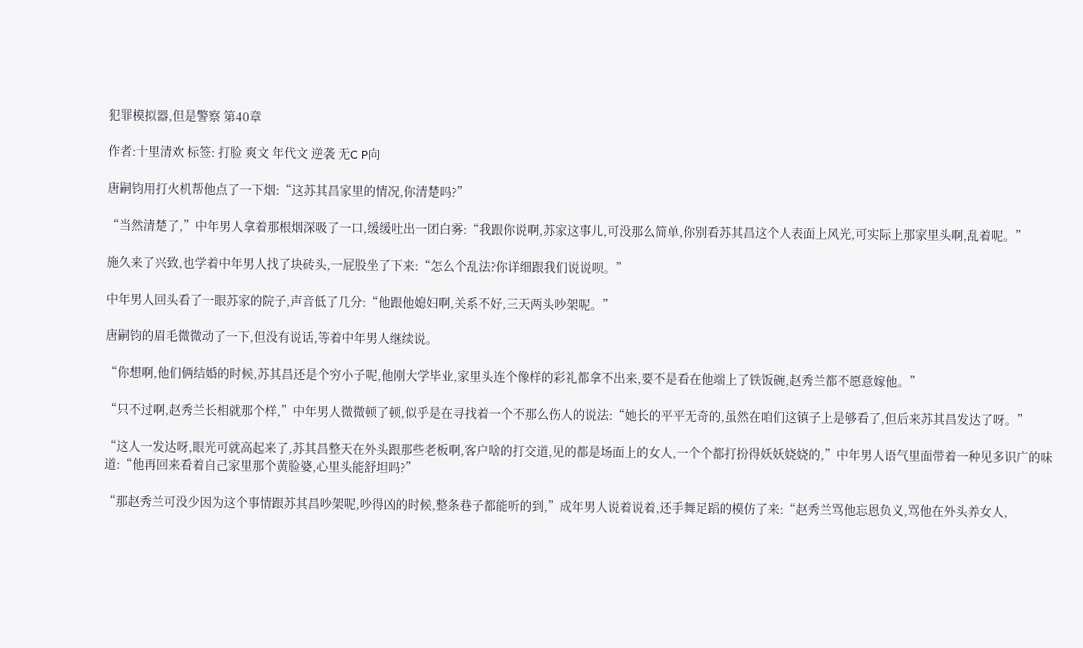犯罪模拟器,但是警察 第40章

作者:十里清欢 标签: 打脸 爽文 年代文 逆袭 无C P向

唐嗣钧用打火机帮他点了一下烟:“这苏其昌家里的情况,你清楚吗?”

“当然清楚了,”中年男人拿着那根烟深吸了一口,缓缓吐出一团白雾:“我跟你说啊,苏家这事儿,可没那么简单,你别看苏其昌这个人表面上风光,可实际上那家里头啊,乱着呢。”

施久来了兴致,也学着中年男人找了块砖头,一屁股坐了下来:“怎么个乱法?你详细跟我们说说呗。”

中年男人回头看了一眼苏家的院子,声音低了几分:“他跟他媳妇啊,关系不好,三天两头吵架呢。”

唐嗣钧的眉毛微微动了一下,但没有说话,等着中年男人继续说。

“你想啊,他们俩结婚的时候,苏其昌还是个穷小子呢,他刚大学毕业,家里头连个像样的彩礼都拿不出来,要不是看在他端上了铁饭碗,赵秀兰都不愿意嫁他。”

“只不过啊,赵秀兰长相就那个样,”中年男人微微顿了顿,似乎是在寻找着一个不那么伤人的说法:“她长的平平无奇的,虽然在咱们这镇子上是够看了,但后来苏其昌发达了呀。”

“这人一发达呀,眼光可就高起来了,苏其昌整天在外头跟那些老板啊,客户啥的打交道,见的都是场面上的女人,一个个都打扮得妖妖娆娆的,”中年男人语气里面带着一种见多识广的味道:“他再回来看着自己家里那个黄脸婆,心里头能舒坦吗?”

“那赵秀兰可没少因为这个事情跟苏其昌吵架呢,吵得凶的时候,整条巷子都能听的到,”成年男人说着说着,还手舞足蹈的模仿了来:“赵秀兰骂他忘恩负义,骂他在外头养女人,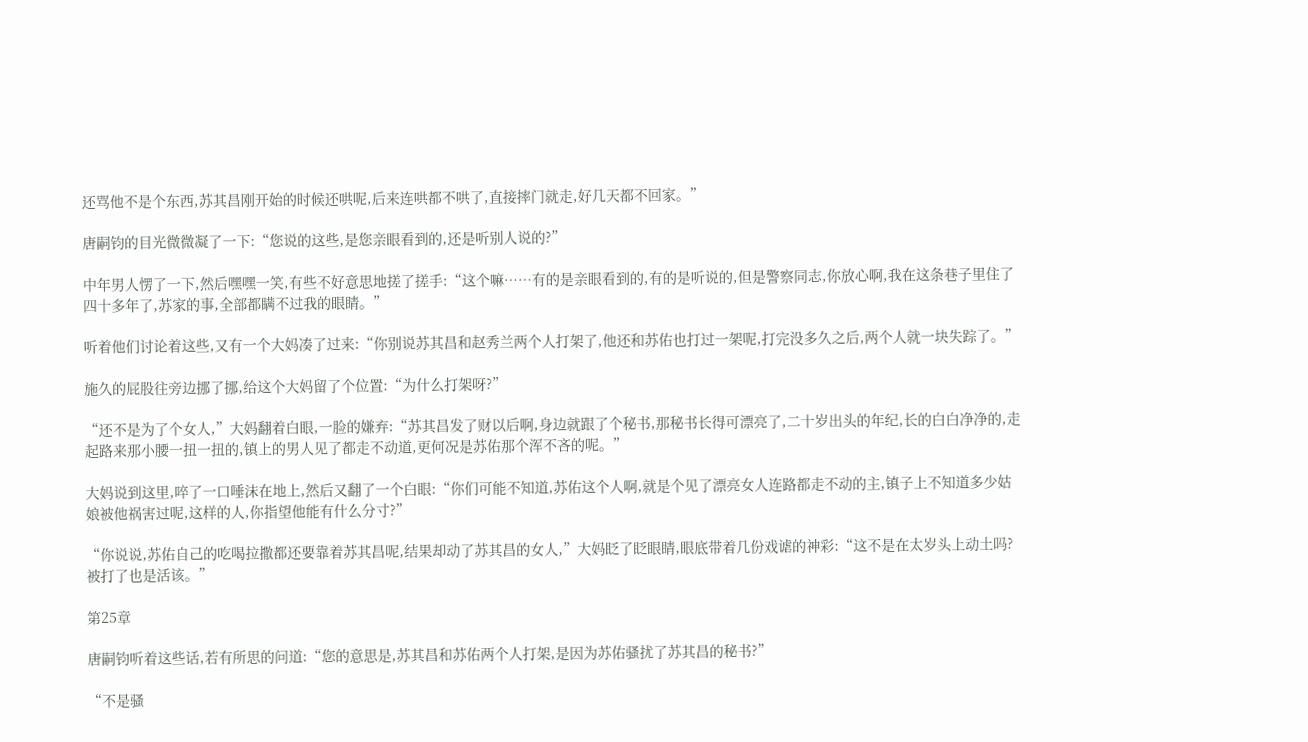还骂他不是个东西,苏其昌刚开始的时候还哄呢,后来连哄都不哄了,直接摔门就走,好几天都不回家。”

唐嗣钧的目光微微凝了一下:“您说的这些,是您亲眼看到的,还是听别人说的?”

中年男人愣了一下,然后嘿嘿一笑,有些不好意思地搓了搓手:“这个嘛……有的是亲眼看到的,有的是听说的,但是警察同志,你放心啊,我在这条巷子里住了四十多年了,苏家的事,全部都瞒不过我的眼睛。”

听着他们讨论着这些,又有一个大妈凑了过来:“你别说苏其昌和赵秀兰两个人打架了,他还和苏佑也打过一架呢,打完没多久之后,两个人就一块失踪了。”

施久的屁股往旁边挪了挪,给这个大妈留了个位置:“为什么打架呀?”

“还不是为了个女人,”大妈翻着白眼,一脸的嫌弃:“苏其昌发了财以后啊,身边就跟了个秘书,那秘书长得可漂亮了,二十岁出头的年纪,长的白白净净的,走起路来那小腰一扭一扭的,镇上的男人见了都走不动道,更何况是苏佑那个浑不吝的呢。”

大妈说到这里,啐了一口唾沫在地上,然后又翻了一个白眼:“你们可能不知道,苏佑这个人啊,就是个见了漂亮女人连路都走不动的主,镇子上不知道多少姑娘被他祸害过呢,这样的人,你指望他能有什么分寸?”

“你说说,苏佑自己的吃喝拉撒都还要靠着苏其昌呢,结果却动了苏其昌的女人,”大妈眨了眨眼睛,眼底带着几份戏谑的神彩:“这不是在太岁头上动土吗?被打了也是活该。”

第25章

唐嗣钧听着这些话,若有所思的问道:“您的意思是,苏其昌和苏佑两个人打架,是因为苏佑骚扰了苏其昌的秘书?”

“不是骚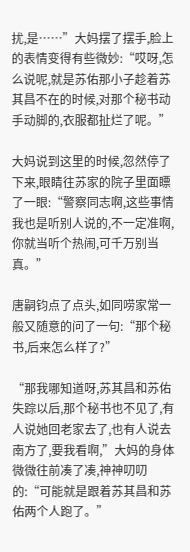扰,是……”大妈摆了摆手,脸上的表情变得有些微妙:“哎呀,怎么说呢,就是苏佑那小子趁着苏其昌不在的时候,对那个秘书动手动脚的,衣服都扯烂了呢。”

大妈说到这里的时候,忽然停了下来,眼睛往苏家的院子里面瞟了一眼:“警察同志啊,这些事情我也是听别人说的,不一定准啊,你就当听个热闹,可千万别当真。”

唐嗣钧点了点头,如同唠家常一般又随意的问了一句:“那个秘书,后来怎么样了?”

“那我哪知道呀,苏其昌和苏佑失踪以后,那个秘书也不见了,有人说她回老家去了,也有人说去南方了,要我看啊,”大妈的身体微微往前凑了凑,神神叨叨的:“可能就是跟着苏其昌和苏佑两个人跑了。”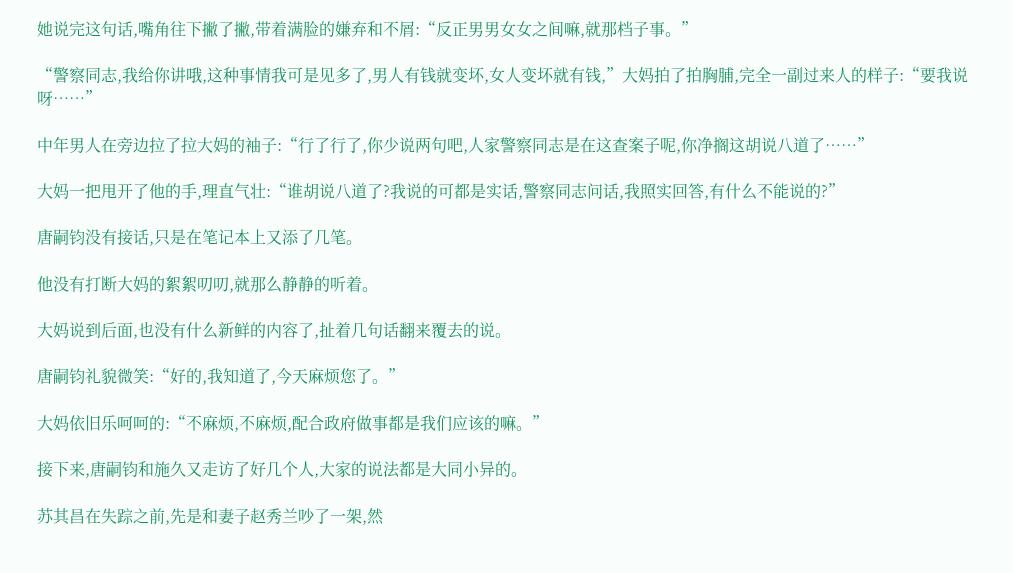她说完这句话,嘴角往下撇了撇,带着满脸的嫌弃和不屑:“反正男男女女之间嘛,就那档子事。”

“警察同志,我给你讲哦,这种事情我可是见多了,男人有钱就变坏,女人变坏就有钱,”大妈拍了拍胸脯,完全一副过来人的样子:“要我说呀……”

中年男人在旁边拉了拉大妈的袖子:“行了行了,你少说两句吧,人家警察同志是在这查案子呢,你净搁这胡说八道了……”

大妈一把甩开了他的手,理直气壮:“谁胡说八道了?我说的可都是实话,警察同志问话,我照实回答,有什么不能说的?”

唐嗣钧没有接话,只是在笔记本上又添了几笔。

他没有打断大妈的絮絮叨叨,就那么静静的听着。

大妈说到后面,也没有什么新鲜的内容了,扯着几句话翻来覆去的说。

唐嗣钧礼貌微笑:“好的,我知道了,今天麻烦您了。”

大妈依旧乐呵呵的:“不麻烦,不麻烦,配合政府做事都是我们应该的嘛。”

接下来,唐嗣钧和施久又走访了好几个人,大家的说法都是大同小异的。

苏其昌在失踪之前,先是和妻子赵秀兰吵了一架,然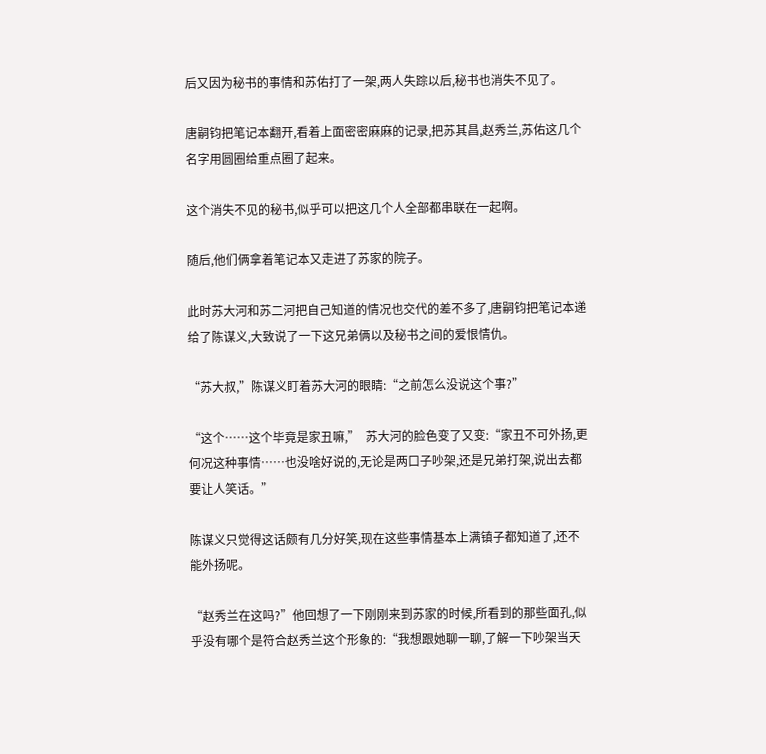后又因为秘书的事情和苏佑打了一架,两人失踪以后,秘书也消失不见了。

唐嗣钧把笔记本翻开,看着上面密密麻麻的记录,把苏其昌,赵秀兰,苏佑这几个名字用圆圈给重点圈了起来。

这个消失不见的秘书,似乎可以把这几个人全部都串联在一起啊。

随后,他们俩拿着笔记本又走进了苏家的院子。

此时苏大河和苏二河把自己知道的情况也交代的差不多了,唐嗣钧把笔记本递给了陈谋义,大致说了一下这兄弟俩以及秘书之间的爱恨情仇。

“苏大叔,”陈谋义盯着苏大河的眼睛:“之前怎么没说这个事?”

“这个……这个毕竟是家丑嘛,”  苏大河的脸色变了又变:“家丑不可外扬,更何况这种事情……也没啥好说的,无论是两口子吵架,还是兄弟打架,说出去都要让人笑话。”

陈谋义只觉得这话颇有几分好笑,现在这些事情基本上满镇子都知道了,还不能外扬呢。

“赵秀兰在这吗?”他回想了一下刚刚来到苏家的时候,所看到的那些面孔,似乎没有哪个是符合赵秀兰这个形象的:“我想跟她聊一聊,了解一下吵架当天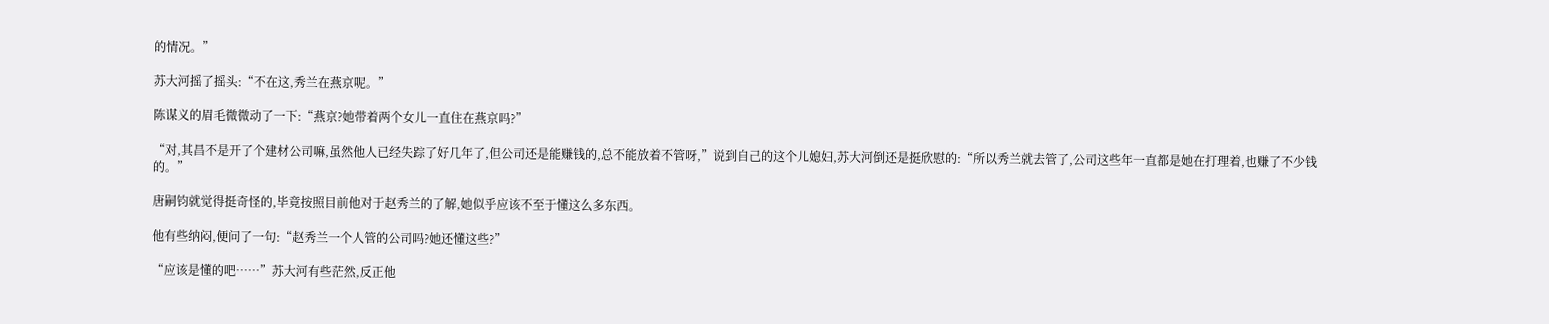的情况。”

苏大河摇了摇头:“不在这,秀兰在燕京呢。”

陈谋义的眉毛微微动了一下:“燕京?她带着两个女儿一直住在燕京吗?”

“对,其昌不是开了个建材公司嘛,虽然他人已经失踪了好几年了,但公司还是能赚钱的,总不能放着不管呀,”说到自己的这个儿媳妇,苏大河倒还是挺欣慰的:“所以秀兰就去管了,公司这些年一直都是她在打理着,也赚了不少钱的。”

唐嗣钧就觉得挺奇怪的,毕竟按照目前他对于赵秀兰的了解,她似乎应该不至于懂这么多东西。

他有些纳闷,便问了一句:“赵秀兰一个人管的公司吗?她还懂这些?”

“应该是懂的吧……”苏大河有些茫然,反正他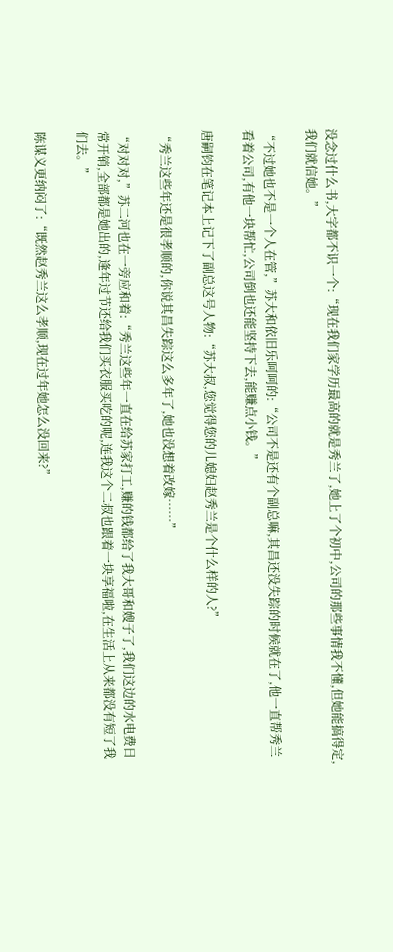没念过什么书,大字都不识一个:“现在我们家学历最高的就是秀兰了,她上了个初中,公司的那些事情我不懂,但她能搞得定,我们就信她。”

“不过她也不是一个人在管,”苏大和依旧乐呵呵的:“公司不是还有个副总嘛,其昌还没失踪的时候就在了,他一直帮秀兰看着公司,有他一块帮忙,公司倒也还能坚持下去,能赚点小钱。”

唐嗣钧在笔记本上记下了副总这号人物:“苏大叔,您觉得您的儿媳妇赵秀兰是个什么样的人?”

“秀兰这些年还是很孝顺的,你说其昌失踪这么多年了,她也没想着改嫁……”

“对对对,”苏二河也在一旁应和着:“秀兰这些年一直在给苏家打工,赚的钱都给了我大哥和嫂子了,我们这边的水电费日常开销,全部都是她出的,逢年过节还给我们买衣服买吃的呢,连我这个二叔也跟着一块享福啦,在生活上从来都没有短了我们去。”

陈谋义更纳闷了:“既然赵秀兰这么孝顺,现在过年她怎么没回来?”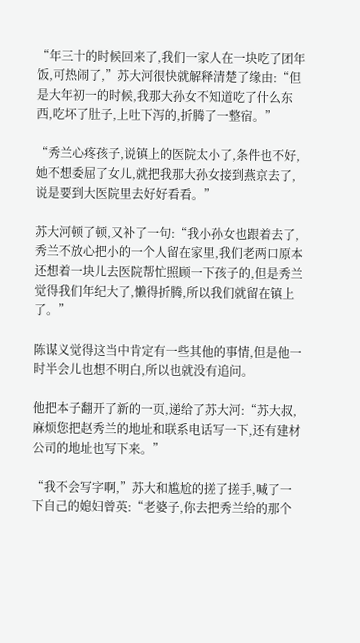“年三十的时候回来了,我们一家人在一块吃了团年饭,可热闹了,”苏大河很快就解释清楚了缘由:“但是大年初一的时候,我那大孙女不知道吃了什么东西,吃坏了肚子,上吐下泻的,折腾了一整宿。”

“秀兰心疼孩子,说镇上的医院太小了,条件也不好,她不想委屈了女儿,就把我那大孙女接到燕京去了,说是要到大医院里去好好看看。”

苏大河顿了顿,又补了一句:“我小孙女也跟着去了,秀兰不放心把小的一个人留在家里,我们老两口原本还想着一块儿去医院帮忙照顾一下孩子的,但是秀兰觉得我们年纪大了,懒得折腾,所以我们就留在镇上了。”

陈谋义觉得这当中肯定有一些其他的事情,但是他一时半会儿也想不明白,所以也就没有追问。

他把本子翻开了新的一页,递给了苏大河:“苏大叔,麻烦您把赵秀兰的地址和联系电话写一下,还有建材公司的地址也写下来。”

“我不会写字啊,”苏大和尴尬的搓了搓手,喊了一下自己的媳妇曾英:“老婆子,你去把秀兰给的那个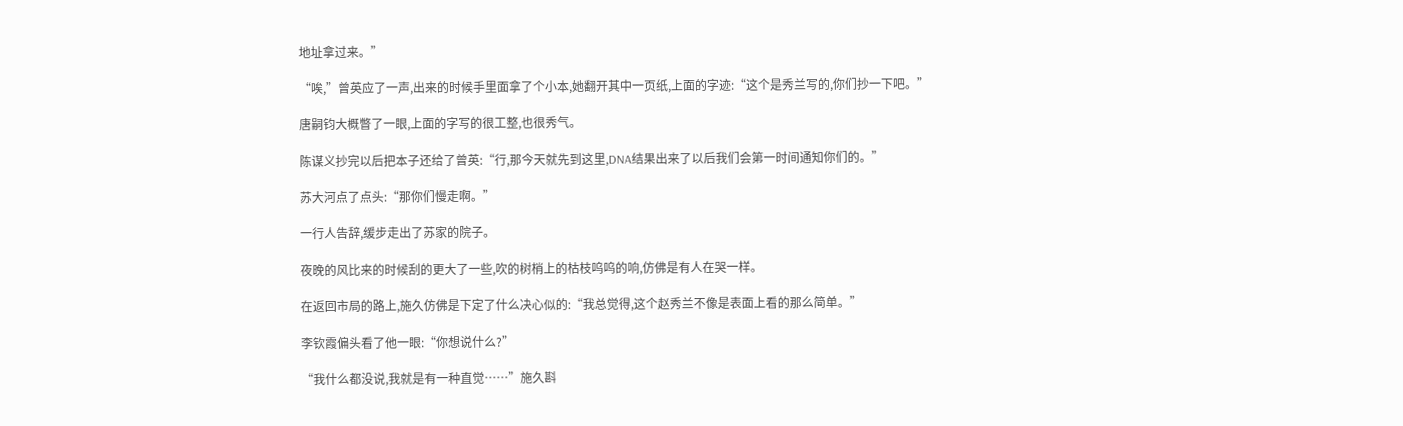地址拿过来。”

“唉,”曾英应了一声,出来的时候手里面拿了个小本,她翻开其中一页纸,上面的字迹:“这个是秀兰写的,你们抄一下吧。”

唐嗣钧大概瞥了一眼,上面的字写的很工整,也很秀气。

陈谋义抄完以后把本子还给了曾英:“行,那今天就先到这里,DNA结果出来了以后我们会第一时间通知你们的。”

苏大河点了点头:“那你们慢走啊。”

一行人告辞,缓步走出了苏家的院子。

夜晚的风比来的时候刮的更大了一些,吹的树梢上的枯枝呜呜的响,仿佛是有人在哭一样。

在返回市局的路上,施久仿佛是下定了什么决心似的:“我总觉得,这个赵秀兰不像是表面上看的那么简单。”

李钦霞偏头看了他一眼:“你想说什么?”

“我什么都没说,我就是有一种直觉……”施久斟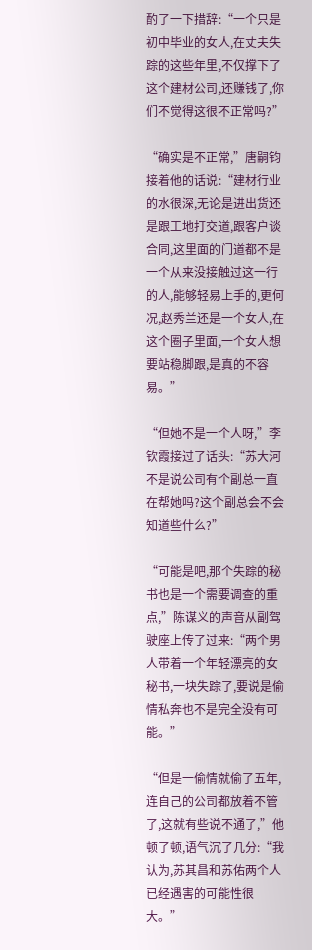酌了一下措辞:“一个只是初中毕业的女人,在丈夫失踪的这些年里,不仅撑下了这个建材公司,还赚钱了,你们不觉得这很不正常吗?”

“确实是不正常,”唐嗣钧接着他的话说:“建材行业的水很深,无论是进出货还是跟工地打交道,跟客户谈合同,这里面的门道都不是一个从来没接触过这一行的人,能够轻易上手的,更何况,赵秀兰还是一个女人,在这个圈子里面,一个女人想要站稳脚跟,是真的不容易。”

“但她不是一个人呀,”李钦霞接过了话头:“苏大河不是说公司有个副总一直在帮她吗?这个副总会不会知道些什么?”

“可能是吧,那个失踪的秘书也是一个需要调查的重点,”陈谋义的声音从副驾驶座上传了过来:“两个男人带着一个年轻漂亮的女秘书,一块失踪了,要说是偷情私奔也不是完全没有可能。”

“但是一偷情就偷了五年,连自己的公司都放着不管了,这就有些说不通了,”他顿了顿,语气沉了几分:“我认为,苏其昌和苏佑两个人已经遇害的可能性很大。”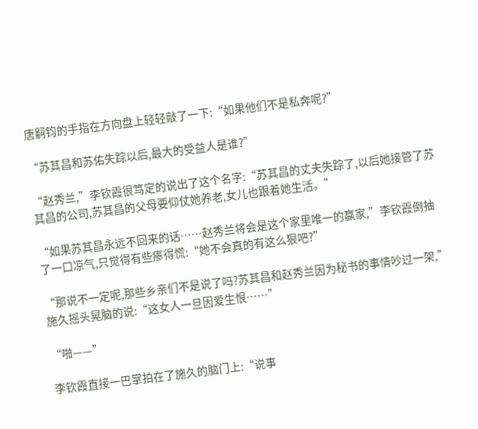唐嗣钧的手指在方向盘上轻轻敲了一下:“如果他们不是私奔呢?”

“苏其昌和苏佑失踪以后,最大的受益人是谁?”

“赵秀兰,”李钦霞很笃定的说出了这个名字:“苏其昌的丈夫失踪了,以后她接管了苏其昌的公司,苏其昌的父母要仰仗她养老,女儿也跟着她生活。”

“如果苏其昌永远不回来的话……赵秀兰将会是这个家里唯一的赢家,”李钦霞倒抽了一口凉气,只觉得有些瘆得慌:“她不会真的有这么狠吧?”

“那说不一定呢,那些乡亲们不是说了吗?苏其昌和赵秀兰因为秘书的事情吵过一架,”施久摇头晃脑的说:“这女人一旦因爱生恨……”

“啪——”

李钦霞直接一巴掌拍在了施久的脑门上:“说事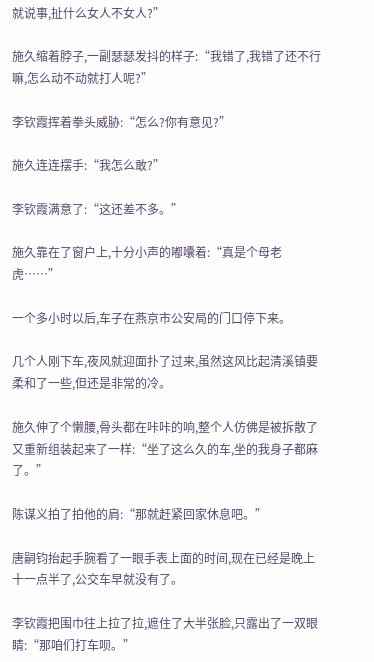就说事,扯什么女人不女人?”

施久缩着脖子,一副瑟瑟发抖的样子:“我错了,我错了还不行嘛,怎么动不动就打人呢?”

李钦霞挥着拳头威胁:“怎么?你有意见?”

施久连连摆手:“我怎么敢?”

李钦霞满意了:“这还差不多。”

施久靠在了窗户上,十分小声的嘟囔着:“真是个母老虎……”

一个多小时以后,车子在燕京市公安局的门口停下来。

几个人刚下车,夜风就迎面扑了过来,虽然这风比起清溪镇要柔和了一些,但还是非常的冷。

施久伸了个懒腰,骨头都在咔咔的响,整个人仿佛是被拆散了又重新组装起来了一样:“坐了这么久的车,坐的我身子都麻了。”

陈谋义拍了拍他的肩:“那就赶紧回家休息吧。”

唐嗣钧抬起手腕看了一眼手表上面的时间,现在已经是晚上十一点半了,公交车早就没有了。

李钦霞把围巾往上拉了拉,遮住了大半张脸,只露出了一双眼睛:“那咱们打车呗。”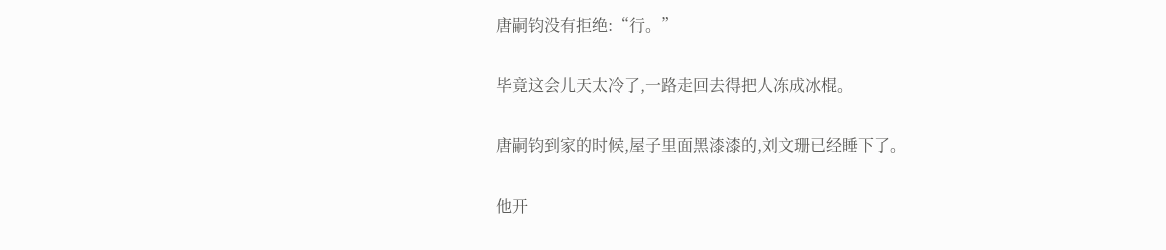唐嗣钧没有拒绝:“行。”

毕竟这会儿天太冷了,一路走回去得把人冻成冰棍。

唐嗣钧到家的时候,屋子里面黑漆漆的,刘文珊已经睡下了。

他开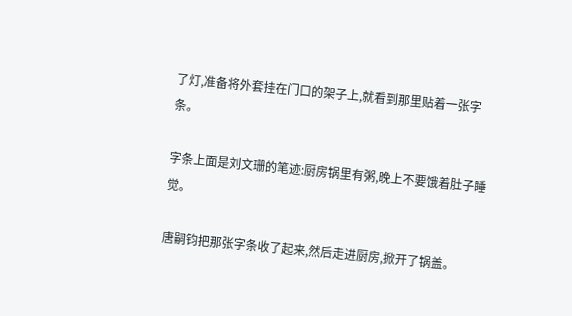了灯,准备将外套挂在门口的架子上,就看到那里贴着一张字条。

字条上面是刘文珊的笔迹:厨房锅里有粥,晚上不要饿着肚子睡觉。

唐嗣钧把那张字条收了起来,然后走进厨房,掀开了锅盖。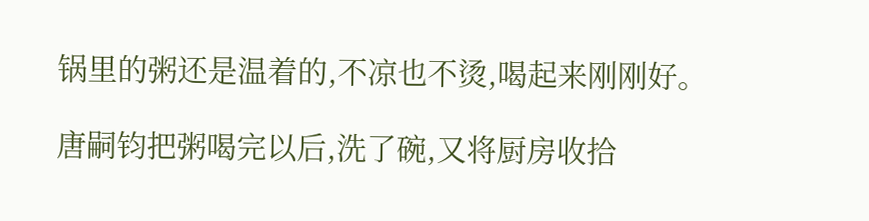锅里的粥还是温着的,不凉也不烫,喝起来刚刚好。

唐嗣钧把粥喝完以后,洗了碗,又将厨房收拾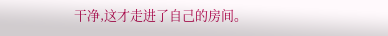干净,这才走进了自己的房间。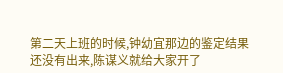第二天上班的时候,钟幼宜那边的鉴定结果还没有出来,陈谋义就给大家开了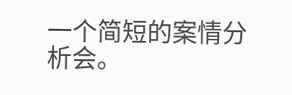一个简短的案情分析会。